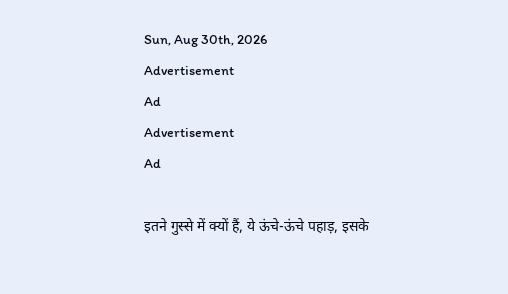Sun, Aug 30th, 2026
Advertisement
Ad
Advertisement
Ad

इतने गुस्से में क्यों हैं, ये ऊंचे-ऊंचे पहाड़, इसके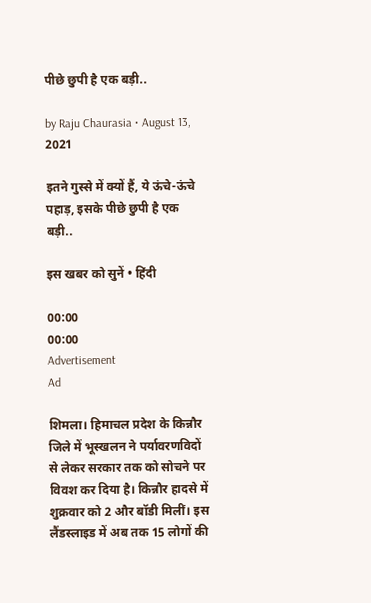पीछे छुपी है एक बड़ी..

by Raju Chaurasia • August 13, 2021

इतने गुस्से में क्यों हैं, ये ऊंचे-ऊंचे पहाड़, इसके पीछे छुपी है एक बड़ी..

इस खबर को सुनें • हिंदी

00:00
00:00
Advertisement
Ad

शिमला। हिमाचल प्रदेश के किन्नौर जिले में भूस्खलन ने पर्यावरणविदों से लेकर सरकार तक को सोचने पर विवश कर दिया है। किन्नौर हादसे में शुक्रवार को 2 और बॉडी मिलीं। इस लैंडस्लाइड में अब तक 15 लोगों की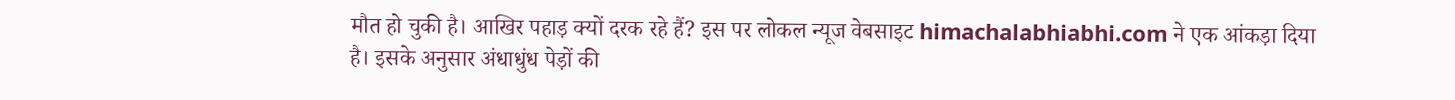मौत हो चुकी है। आखिर पहाड़ क्यों दरक रहे हैं? इस पर लोकल न्यूज वेबसाइट himachalabhiabhi.com ने एक आंकड़ा दिया है। इसके अनुसार अंधाधुंध पेड़ों की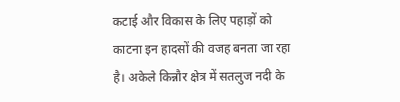कटाई और विकास के लिए पहाड़ों को काटना इन हादसों की वजह बनता जा रहा है। अकेले किन्नौर क्षेत्र में सतलुज नदी के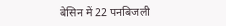बेसिन में 22 पनबिजली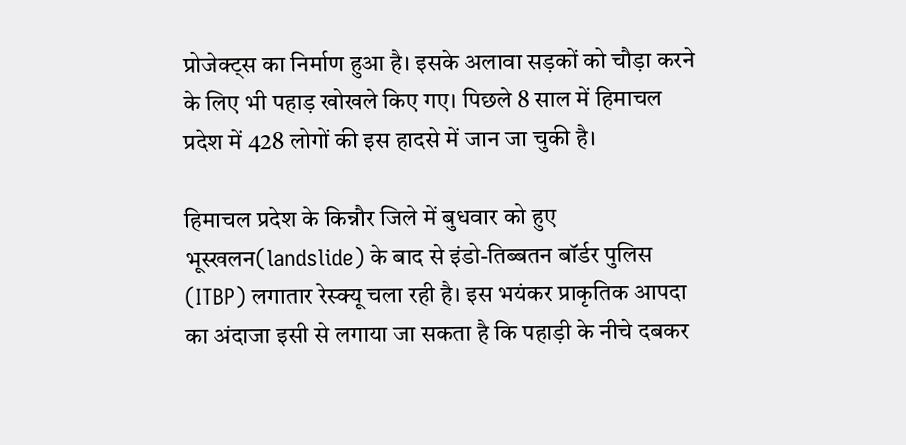प्रोजेक्ट्स का निर्माण हुआ है। इसके अलावा सड़कों को चौड़ा करने के लिए भी पहाड़ खोखले किए गए। पिछले 8 साल में हिमाचल प्रदेश में 428 लोगों की इस हादसे में जान जा चुकी है।

हिमाचल प्रदेश के किन्नौर जिले में बुधवार को हुए भूस्खलन(landslide) के बाद से इंडो-तिब्बतन बॉर्डर पुलिस (ITBP) लगातार रेस्क्यू चला रही है। इस भयंकर प्राकृतिक आपदा का अंदाजा इसी से लगाया जा सकता है कि पहाड़ी के नीचे दबकर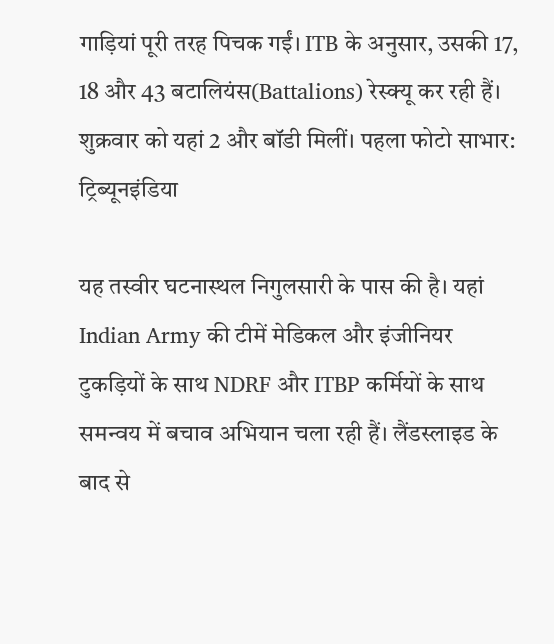गाड़ियां पूरी तरह पिचक गईं। ITB के अनुसार, उसकी 17, 18 और 43 बटालियंस(Battalions) रेस्क्यू कर रही हैं। शुक्रवार को यहां 2 और बॉडी मिलीं। पहला फोटो साभार: ट्रिब्यूनइंडिया

यह तस्वीर घटनास्थल निगुलसारी के पास की है। यहां Indian Army की टीमें मेडिकल और इंजीनियर टुकड़ियों के साथ NDRF और ITBP कर्मियों के साथ समन्वय में बचाव अभियान चला रही हैं। लैंडस्लाइड के बाद से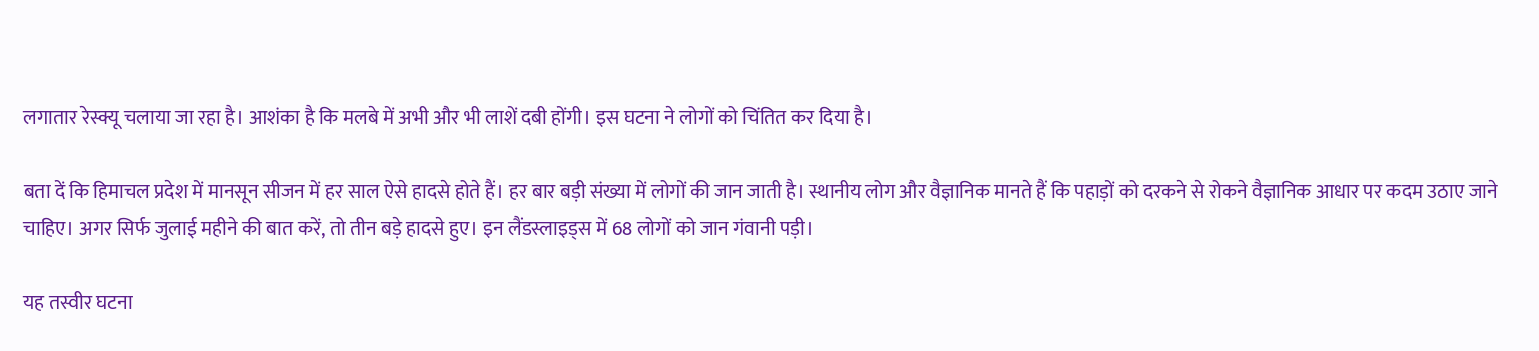लगातार रेस्क्यू चलाया जा रहा है। आशंका है कि मलबे में अभी और भी लाशें दबी होंगी। इस घटना ने लोगों को चिंतित कर दिया है।

बता दें कि हिमाचल प्रदेश में मानसून सीजन में हर साल ऐसे हादसे होते हैं। हर बार बड़ी संख्या में लोगों की जान जाती है। स्थानीय लोग और वैज्ञानिक मानते हैं कि पहाड़ों को दरकने से रोकने वैज्ञानिक आधार पर कदम उठाए जाने चाहिए। अगर सिर्फ जुलाई महीने की बात करें, तो तीन बड़े हादसे हुए। इन लैंडस्लाइड्स में 68 लोगों को जान गंवानी पड़ी।

यह तस्वीर घटना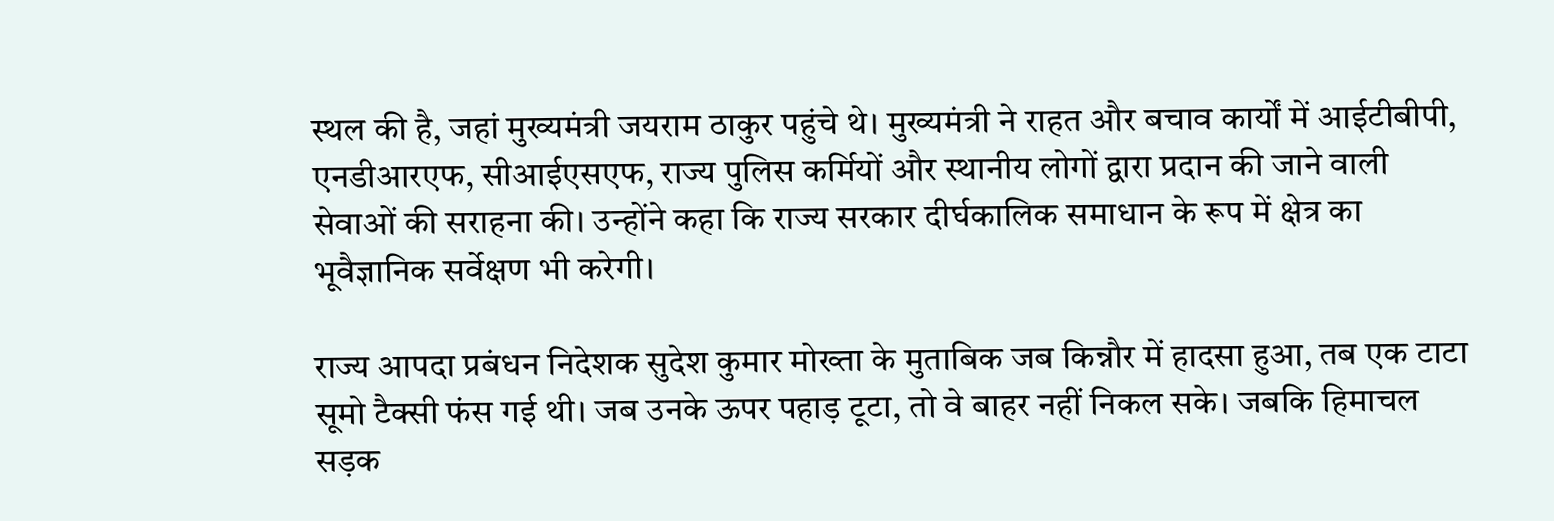स्थल की है, जहां मुख्यमंत्री जयराम ठाकुर पहुंचे थे। मुख्यमंत्री ने राहत और बचाव कार्यों में आईटीबीपी, एनडीआरएफ, सीआईएसएफ, राज्य पुलिस कर्मियों और स्थानीय लोगों द्वारा प्रदान की जाने वाली सेवाओं की सराहना की। उन्होंने कहा कि राज्य सरकार दीर्घकालिक समाधान के रूप में क्षेत्र का भूवैज्ञानिक सर्वेक्षण भी करेगी।

राज्य आपदा प्रबंधन निदेशक सुदेश कुमार मोख्ता के मुताबिक जब किन्नौर में हादसा हुआ, तब एक टाटा सूमो टैक्सी फंस गई थी। जब उनके ऊपर पहाड़ टूटा, तो वे बाहर नहीं निकल सके। जबकि हिमाचल सड़क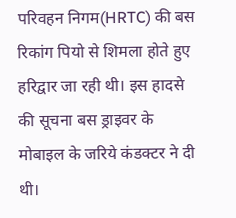परिवहन निगम(HRTC) की बस रिकांग पियो से शिमला होते हुए हरिद्वार जा रही थी। इस हादसे की सूचना बस ड्राइवर के मोबाइल के जरिये कंडक्टर ने दी थी।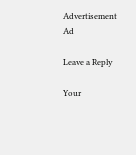Advertisement
Ad

Leave a Reply

Your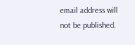email address will not be published.